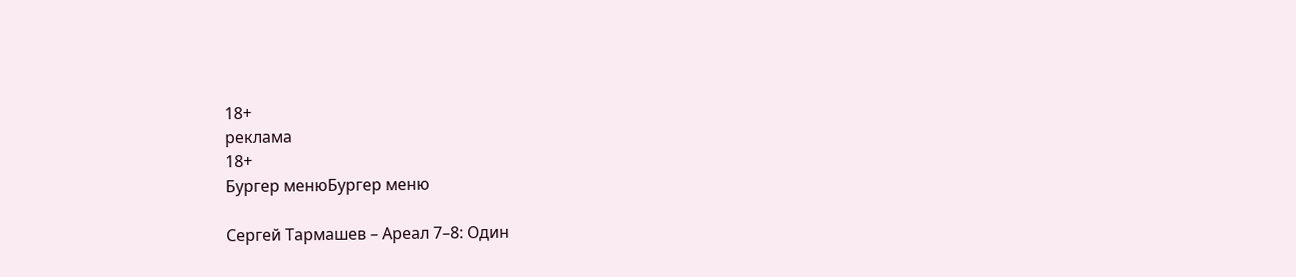18+
реклама
18+
Бургер менюБургер меню

Сергей Тармашев – Ареал 7–8: Один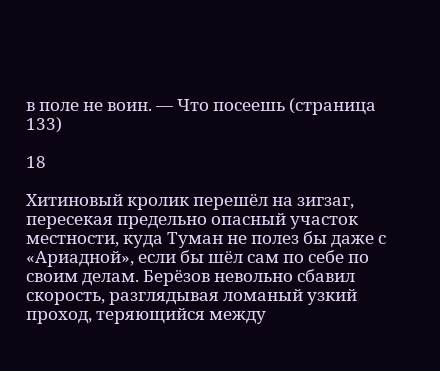в поле не воин. — Что посеешь (страница 133)

18

Хитиновый кролик перешёл на зигзаг, пересекая предельно опасный участок местности, куда Туман не полез бы даже с «Ариадной», если бы шёл сам по себе по своим делам. Берёзов невольно сбавил скорость, разглядывая ломаный узкий проход, теряющийся между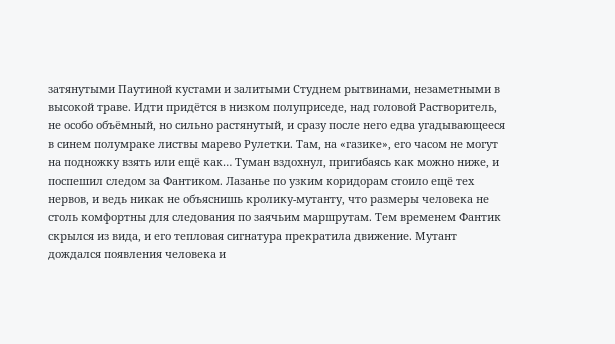затянутыми Паутиной кустами и залитыми Студнем рытвинами, незаметными в высокой траве. Идти придётся в низком полуприседе, над головой Растворитель, не особо объёмный, но сильно растянутый, и сразу после него едва угадывающееся в синем полумраке листвы марево Рулетки. Там, на «газике», его часом не могут на подножку взять или ещё как… Туман вздохнул, пригибаясь как можно ниже, и поспешил следом за Фантиком. Лазанье по узким коридорам стоило ещё тех нервов, и ведь никак не объяснишь кролику-мутанту, что размеры человека не столь комфортны для следования по заячьим маршрутам. Тем временем Фантик скрылся из вида, и его тепловая сигнатура прекратила движение. Мутант дождался появления человека и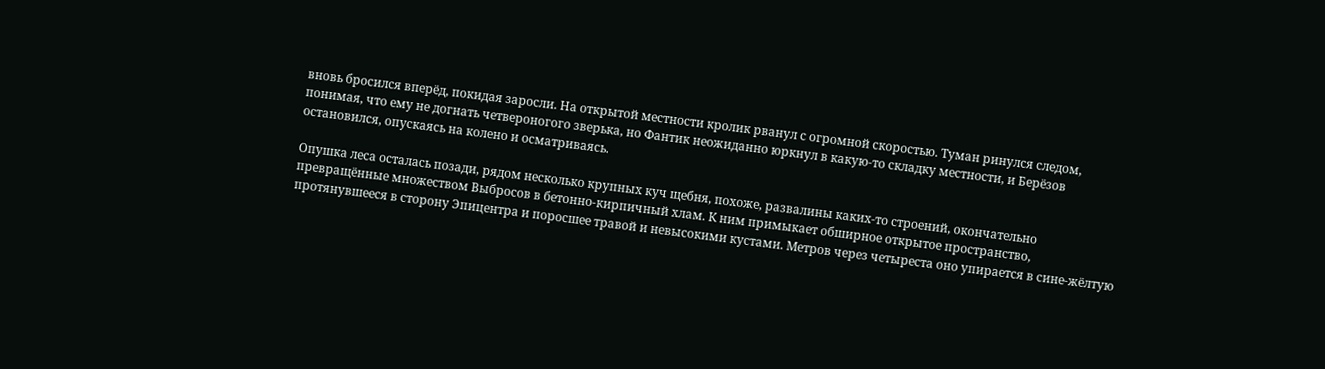вновь бросился вперёд, покидая заросли. На открытой местности кролик рванул с огромной скоростью. Туман ринулся следом, понимая, что ему не догнать четвероногого зверька, но Фантик неожиданно юркнул в какую-то складку местности, и Берёзов остановился, опускаясь на колено и осматриваясь.

Опушка леса осталась позади, рядом несколько крупных куч щебня, похоже, развалины каких-то строений, окончательно превращённые множеством Выбросов в бетонно-кирпичный хлам. К ним примыкает обширное открытое пространство, протянувшееся в сторону Эпицентра и поросшее травой и невысокими кустами. Метров через четыреста оно упирается в сине-жёлтую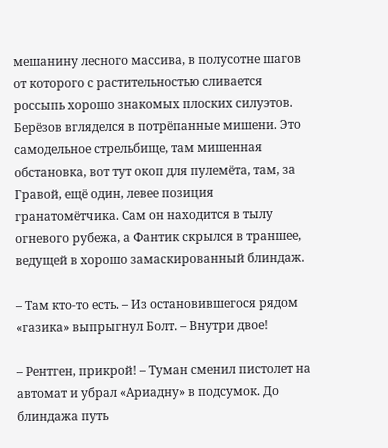мешанину лесного массива, в полусотне шагов от которого с растительностью сливается россыпь хорошо знакомых плоских силуэтов. Берёзов вгляделся в потрёпанные мишени. Это самодельное стрельбище, там мишенная обстановка, вот тут окоп для пулемёта, там, за Гравой, ещё один, левее позиция гранатомётчика. Сам он находится в тылу огневого рубежа, а Фантик скрылся в траншее, ведущей в хорошо замаскированный блиндаж.

– Там кто-то есть. – Из остановившегося рядом «газика» выпрыгнул Болт. – Внутри двое!

– Рентген, прикрой! – Туман сменил пистолет на автомат и убрал «Ариадну» в подсумок. До блиндажа путь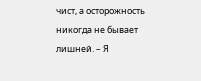чист, а осторожность никогда не бывает лишней. – Я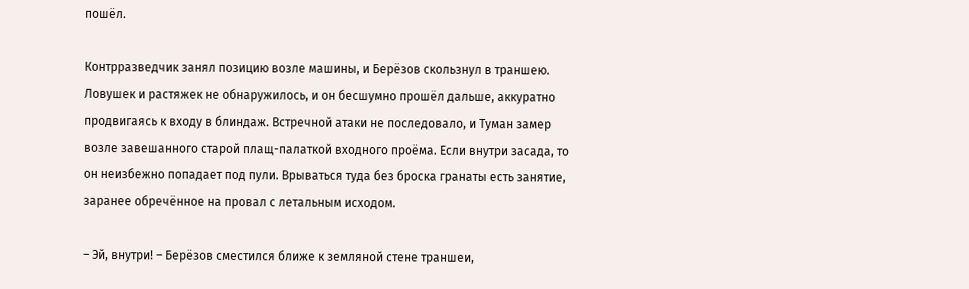пошёл.

Контрразведчик занял позицию возле машины, и Берёзов скользнул в траншею. Ловушек и растяжек не обнаружилось, и он бесшумно прошёл дальше, аккуратно продвигаясь к входу в блиндаж. Встречной атаки не последовало, и Туман замер возле завешанного старой плащ-палаткой входного проёма. Если внутри засада, то он неизбежно попадает под пули. Врываться туда без броска гранаты есть занятие, заранее обречённое на провал с летальным исходом.

– Эй, внутри! – Берёзов сместился ближе к земляной стене траншеи,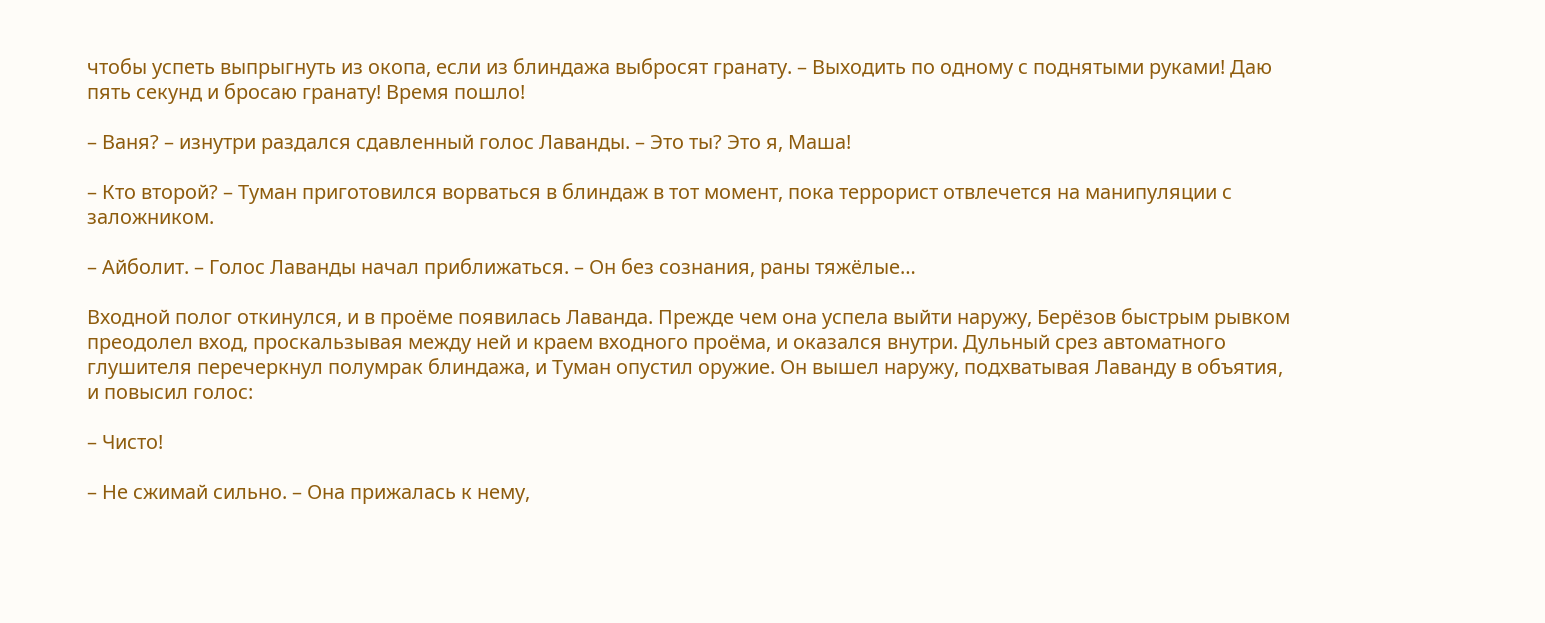чтобы успеть выпрыгнуть из окопа, если из блиндажа выбросят гранату. – Выходить по одному с поднятыми руками! Даю пять секунд и бросаю гранату! Время пошло!

– Ваня? – изнутри раздался сдавленный голос Лаванды. – Это ты? Это я, Маша!

– Кто второй? – Туман приготовился ворваться в блиндаж в тот момент, пока террорист отвлечется на манипуляции с заложником.

– Айболит. – Голос Лаванды начал приближаться. – Он без сознания, раны тяжёлые…

Входной полог откинулся, и в проёме появилась Лаванда. Прежде чем она успела выйти наружу, Берёзов быстрым рывком преодолел вход, проскальзывая между ней и краем входного проёма, и оказался внутри. Дульный срез автоматного глушителя перечеркнул полумрак блиндажа, и Туман опустил оружие. Он вышел наружу, подхватывая Лаванду в объятия, и повысил голос:

– Чисто!

– Не сжимай сильно. – Она прижалась к нему,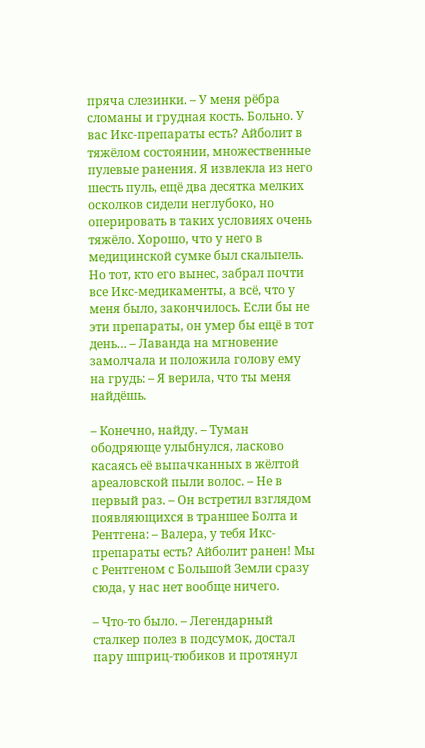пряча слезинки. – У меня рёбра сломаны и грудная кость. Больно. У вас Икс-препараты есть? Айболит в тяжёлом состоянии, множественные пулевые ранения. Я извлекла из него шесть пуль, ещё два десятка мелких осколков сидели неглубоко, но оперировать в таких условиях очень тяжёло. Хорошо, что у него в медицинской сумке был скальпель. Но тот, кто его вынес, забрал почти все Икс-медикаменты, а всё, что у меня было, закончилось. Если бы не эти препараты, он умер бы ещё в тот день… – Лаванда на мгновение замолчала и положила голову ему на грудь: – Я верила, что ты меня найдёшь.

– Конечно, найду. – Туман ободряюще улыбнулся, ласково касаясь её выпачканных в жёлтой ареаловской пыли волос. – Не в первый раз. – Он встретил взглядом появляющихся в траншее Болта и Рентгена: – Валера, у тебя Икс-препараты есть? Айболит ранен! Мы с Рентгеном с Большой Земли сразу сюда, у нас нет вообще ничего.

– Что-то было. – Легендарный сталкер полез в подсумок, достал пару шприц-тюбиков и протянул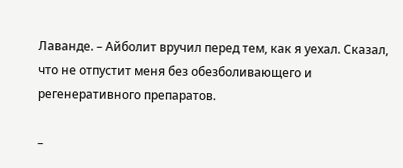Лаванде. – Айболит вручил перед тем, как я уехал. Сказал, что не отпустит меня без обезболивающего и регенеративного препаратов.

–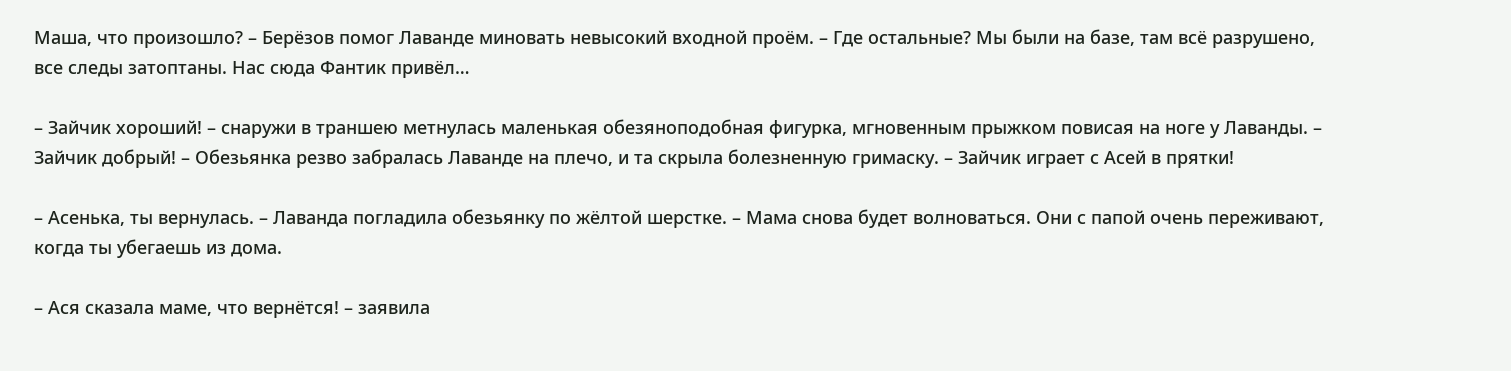Маша, что произошло? – Берёзов помог Лаванде миновать невысокий входной проём. – Где остальные? Мы были на базе, там всё разрушено, все следы затоптаны. Нас сюда Фантик привёл…

– Зайчик хороший! – снаружи в траншею метнулась маленькая обезяноподобная фигурка, мгновенным прыжком повисая на ноге у Лаванды. – Зайчик добрый! – Обезьянка резво забралась Лаванде на плечо, и та скрыла болезненную гримаску. – Зайчик играет с Асей в прятки!

– Асенька, ты вернулась. – Лаванда погладила обезьянку по жёлтой шерстке. – Мама снова будет волноваться. Они с папой очень переживают, когда ты убегаешь из дома.

– Ася сказала маме, что вернётся! – заявила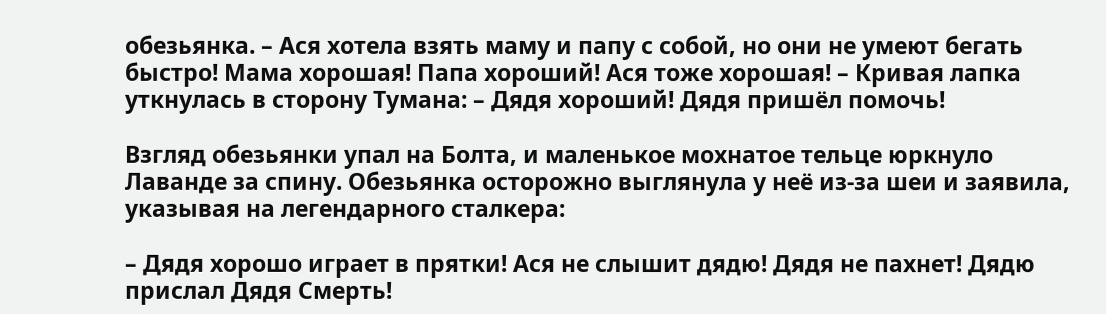обезьянка. – Ася хотела взять маму и папу с собой, но они не умеют бегать быстро! Мама хорошая! Папа хороший! Ася тоже хорошая! – Кривая лапка уткнулась в сторону Тумана: – Дядя хороший! Дядя пришёл помочь!

Взгляд обезьянки упал на Болта, и маленькое мохнатое тельце юркнуло Лаванде за спину. Обезьянка осторожно выглянула у неё из-за шеи и заявила, указывая на легендарного сталкера:

– Дядя хорошо играет в прятки! Ася не слышит дядю! Дядя не пахнет! Дядю прислал Дядя Смерть!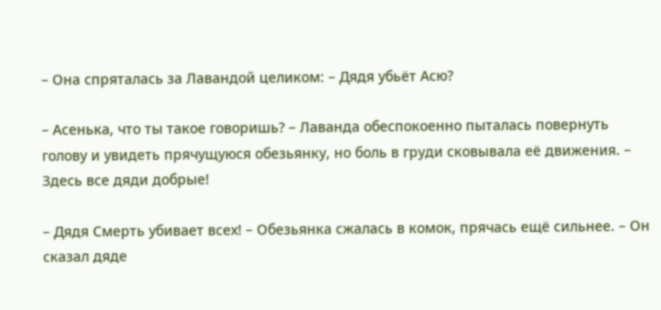– Она спряталась за Лавандой целиком: – Дядя убьёт Асю?

– Асенька, что ты такое говоришь? – Лаванда обеспокоенно пыталась повернуть голову и увидеть прячущуюся обезьянку, но боль в груди сковывала её движения. – Здесь все дяди добрые!

– Дядя Смерть убивает всех! – Обезьянка сжалась в комок, прячась ещё сильнее. – Он сказал дяде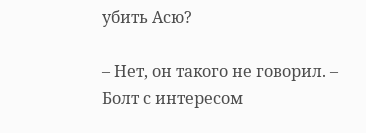убить Асю?

– Нет, он такого не говорил. – Болт с интересом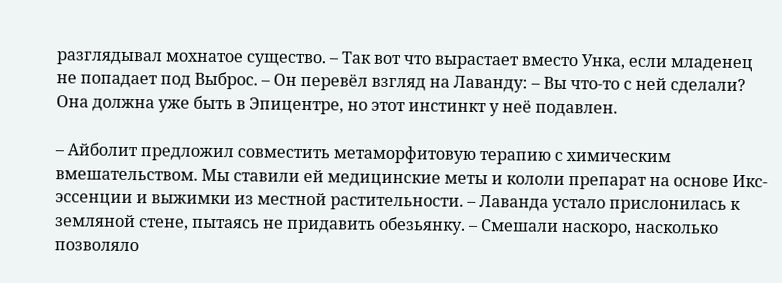разглядывал мохнатое существо. – Так вот что вырастает вместо Унка, если младенец не попадает под Выброс. – Он перевёл взгляд на Лаванду: – Вы что-то с ней сделали? Она должна уже быть в Эпицентре, но этот инстинкт у неё подавлен.

– Айболит предложил совместить метаморфитовую терапию с химическим вмешательством. Мы ставили ей медицинские меты и кололи препарат на основе Икс-эссенции и выжимки из местной растительности. – Лаванда устало прислонилась к земляной стене, пытаясь не придавить обезьянку. – Смешали наскоро, насколько позволяло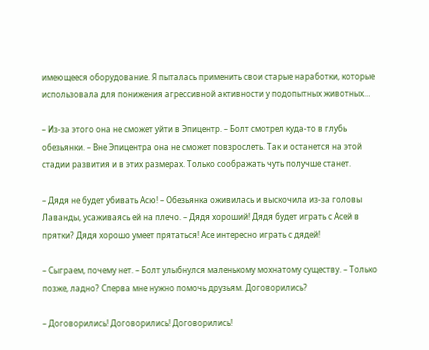имеющееся оборудование. Я пыталась применить свои старые наработки, которые использовала для понижения агрессивной активности у подопытных животных…

– Из-за этого она не сможет уйти в Эпицентр. – Болт смотрел куда-то в глубь обезьянки. – Вне Эпицентра она не сможет повзрослеть. Так и останется на этой стадии развития и в этих размерах. Только соображать чуть получше станет.

– Дядя не будет убивать Асю! – Обезьянка оживилась и выскочила из-за головы Лаванды, усаживаясь ей на плечо. – Дядя хороший! Дядя будет играть с Асей в прятки? Дядя хорошо умеет прятаться! Асе интересно играть с дядей!

– Сыграем, почему нет. – Болт улыбнулся маленькому мохнатому существу. – Только позже, ладно? Сперва мне нужно помочь друзьям. Договорились?

– Договорились! Договорились! Договорились!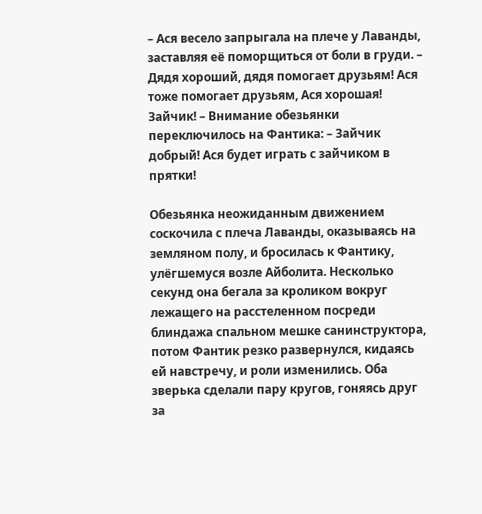– Ася весело запрыгала на плече у Лаванды, заставляя её поморщиться от боли в груди. – Дядя хороший, дядя помогает друзьям! Ася тоже помогает друзьям, Ася хорошая! Зайчик! – Внимание обезьянки переключилось на Фантика: – Зайчик добрый! Ася будет играть с зайчиком в прятки!

Обезьянка неожиданным движением соскочила с плеча Лаванды, оказываясь на земляном полу, и бросилась к Фантику, улёгшемуся возле Айболита. Несколько секунд она бегала за кроликом вокруг лежащего на расстеленном посреди блиндажа спальном мешке санинструктора, потом Фантик резко развернулся, кидаясь ей навстречу, и роли изменились. Оба зверька сделали пару кругов, гоняясь друг за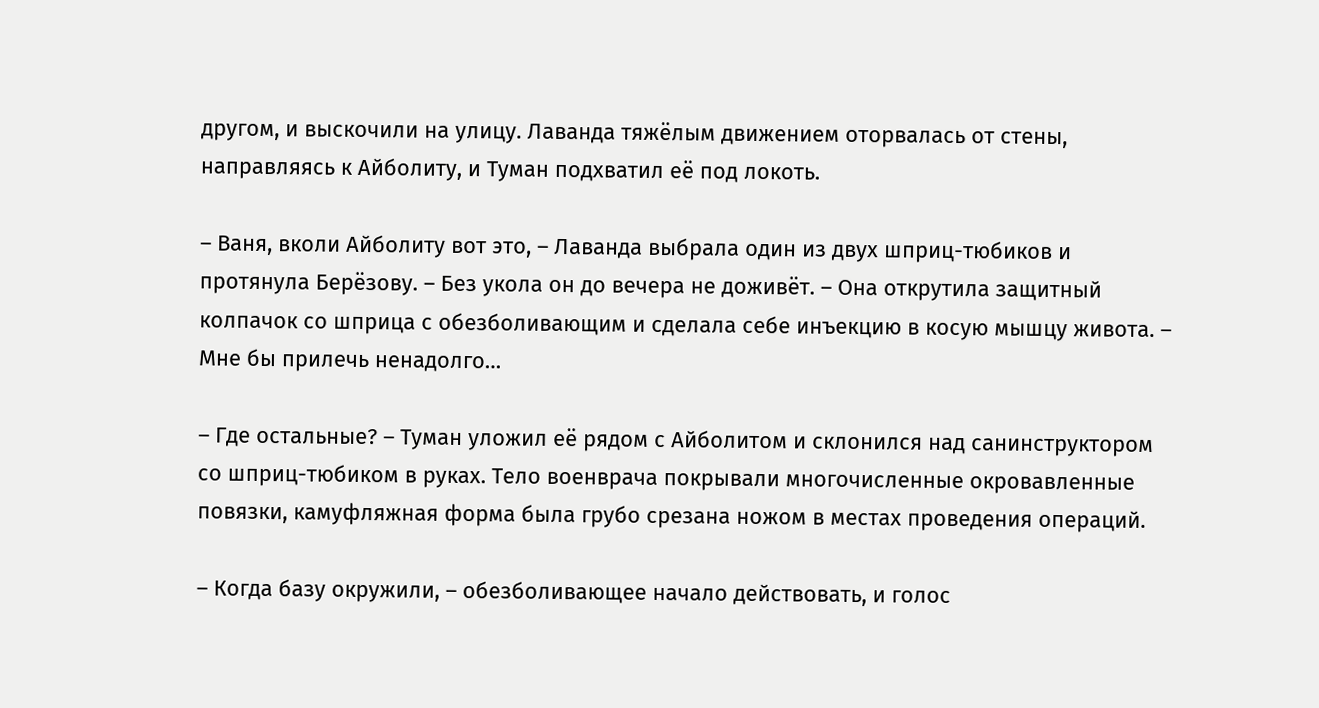другом, и выскочили на улицу. Лаванда тяжёлым движением оторвалась от стены, направляясь к Айболиту, и Туман подхватил её под локоть.

– Ваня, вколи Айболиту вот это, – Лаванда выбрала один из двух шприц-тюбиков и протянула Берёзову. – Без укола он до вечера не доживёт. – Она открутила защитный колпачок со шприца с обезболивающим и сделала себе инъекцию в косую мышцу живота. – Мне бы прилечь ненадолго…

– Где остальные? – Туман уложил её рядом с Айболитом и склонился над санинструктором со шприц-тюбиком в руках. Тело военврача покрывали многочисленные окровавленные повязки, камуфляжная форма была грубо срезана ножом в местах проведения операций.

– Когда базу окружили, – обезболивающее начало действовать, и голос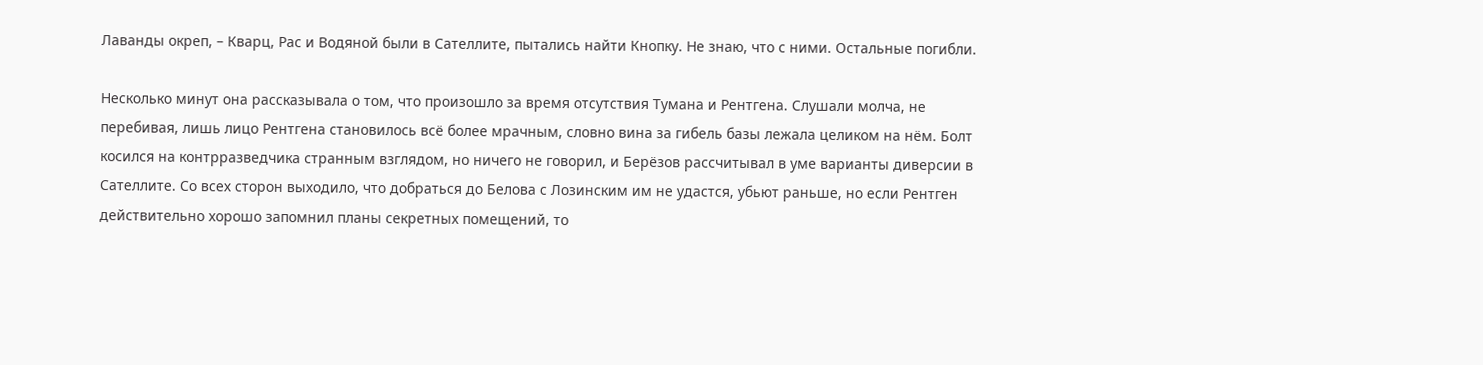Лаванды окреп, – Кварц, Рас и Водяной были в Сателлите, пытались найти Кнопку. Не знаю, что с ними. Остальные погибли.

Несколько минут она рассказывала о том, что произошло за время отсутствия Тумана и Рентгена. Слушали молча, не перебивая, лишь лицо Рентгена становилось всё более мрачным, словно вина за гибель базы лежала целиком на нём. Болт косился на контрразведчика странным взглядом, но ничего не говорил, и Берёзов рассчитывал в уме варианты диверсии в Сателлите. Со всех сторон выходило, что добраться до Белова с Лозинским им не удастся, убьют раньше, но если Рентген действительно хорошо запомнил планы секретных помещений, то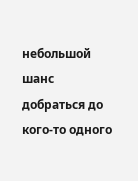небольшой шанс добраться до кого-то одного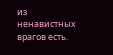из ненавистных врагов есть.